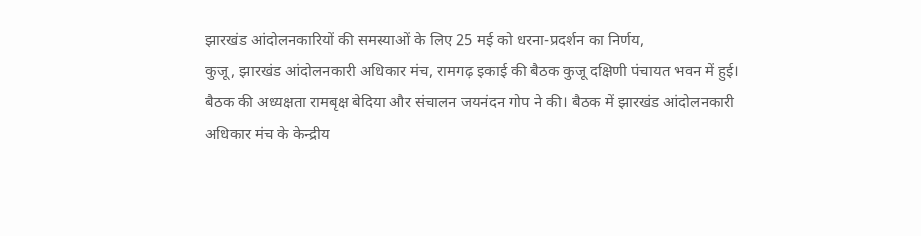झारखंड आंदोलनकारियों की समस्याओं के लिए 25 मई को धरना-प्रदर्शन का निर्णय,
कुजू, झारखंड आंदोलनकारी अधिकार मंच, रामगढ़ इकाई की बैठक कुजू दक्षिणी पंचायत भवन में हुई। बैठक की अध्यक्षता रामबृक्ष बेदिया और संचालन जयनंदन गोप ने की। बैठक में झारखंड आंदोलनकारी अधिकार मंच के केन्द्रीय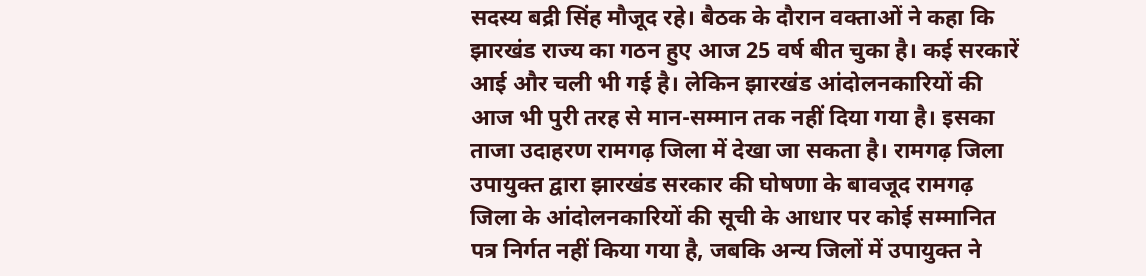सदस्य बद्री सिंह मौजूद रहे। बैठक के दौरान वक्ताओं ने कहा कि झारखंड राज्य का गठन हुए आज 25 वर्ष बीत चुका है। कई सरकारें आई और चली भी गई है। लेकिन झारखंड आंदोलनकारियों की आज भी पुरी तरह से मान-सम्मान तक नहीं दिया गया है। इसका ताजा उदाहरण रामगढ़ जिला में देखा जा सकता है। रामगढ़ जिला उपायुक्त द्वारा झारखंड सरकार की घोषणा के बावजूद रामगढ़ जिला के आंदोलनकारियों की सूची के आधार पर कोई सम्मानित पत्र निर्गत नहीं किया गया है, जबकि अन्य जिलों में उपायुक्त ने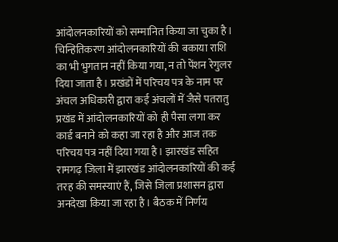आंदोलनकारियों को सम्मानित किया जा चुका है। चिन्हितिकरण आंदोलनकारियों की बकाया राशि का भी भुगतान नहीं किया गया, न तो पेंशन रेगुलर दिया जाता है। प्रखंडों में परिचय पत्र के नाम पर अंचल अधिकारी द्वारा कई अंचलों में जैसे पतरातु प्रखंड में आंदोलनकारियों को ही पैसा लगा कर कार्ड बनाने को कहा जा रहा है और आज तक परिचय पत्र नहीं दिया गया है। झारखंड सहित रामगढ़ जिला में झारखंड आंदोलनकारियों की कई तरह की समस्याएं हैं, जिसे जिला प्रशासन द्वारा अनदेखा किया जा रहा है। बैठक में निर्णय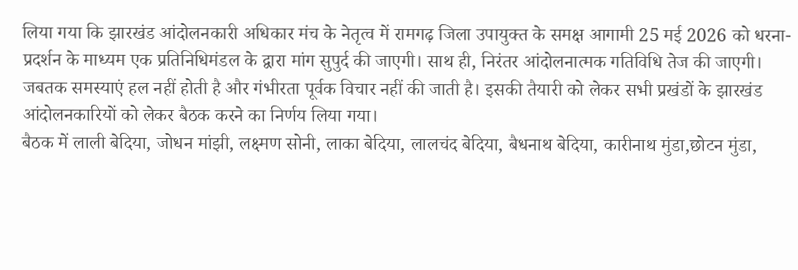लिया गया कि झारखंड आंदोलनकारी अधिकार मंच के नेतृत्व में रामगढ़ जिला उपायुक्त के समक्ष आगामी 25 मई 2026 को धरना-प्रदर्शन के माध्यम एक प्रतिनिधिमंडल के द्वारा मांग सुपुर्द की जाएगी। साथ ही, निरंतर आंदोलनात्मक गतिविधि तेज की जाएगी। जबतक समस्याएं हल नहीं होती है और गंभीरता पूर्वक विचार नहीं की जाती है। इसकी तैयारी को लेकर सभी प्रखंडों के झारखंड आंदोलनकारियों को लेकर बैठक करने का निर्णय लिया गया।
बैठक में लाली बेदिया, जोधन मांझी, लक्ष्मण सोनी, लाका बेदिया, लालचंद बेदिया, बैधनाथ बेदिया, कारीनाथ मुंडा,छोटन मुंडा,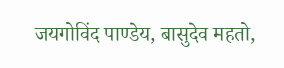जयगोविंद पाण्डेय, बासुदेव महतो,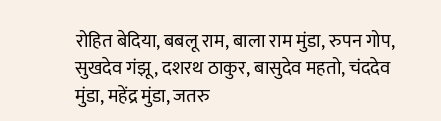रोहित बेदिया, बबलू राम, बाला राम मुंडा, रुपन गोप, सुखदेव गंझू, दशरथ ठाकुर, बासुदेव महतो, चंददेव मुंडा, महेंद्र मुंडा, जतरु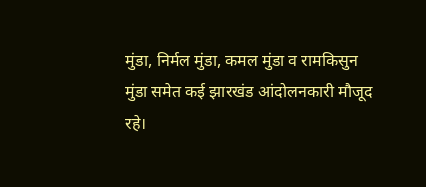मुंडा, निर्मल मुंडा, कमल मुंडा व रामकिसुन मुंडा समेत कई झारखंड आंदोलनकारी मौजूद रहे।